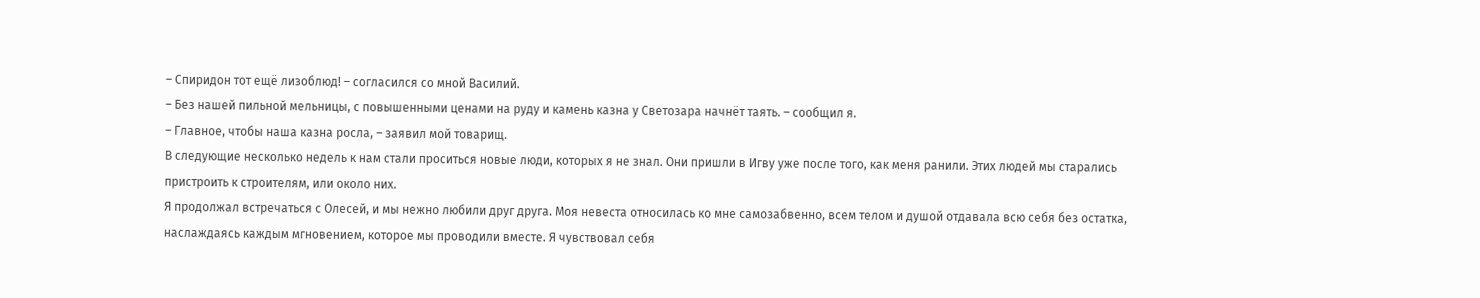– Спиридон тот ещё лизоблюд! – согласился со мной Василий.
– Без нашей пильной мельницы, с повышенными ценами на руду и камень казна у Светозара начнёт таять. – сообщил я.
– Главное, чтобы наша казна росла, – заявил мой товарищ.
В следующие несколько недель к нам стали проситься новые люди, которых я не знал. Они пришли в Игву уже после того, как меня ранили. Этих людей мы старались пристроить к строителям, или около них.
Я продолжал встречаться с Олесей, и мы нежно любили друг друга. Моя невеста относилась ко мне самозабвенно, всем телом и душой отдавала всю себя без остатка, наслаждаясь каждым мгновением, которое мы проводили вместе. Я чувствовал себя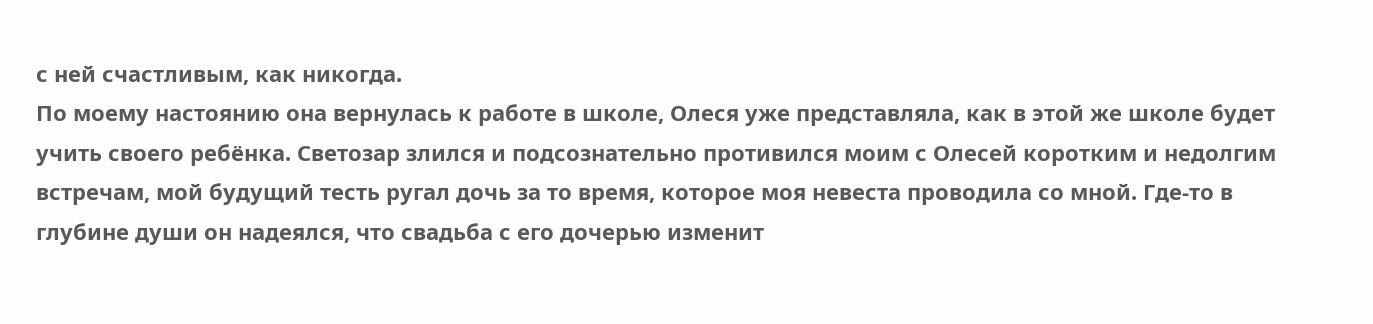с ней счастливым, как никогда.
По моему настоянию она вернулась к работе в школе, Олеся уже представляла, как в этой же школе будет учить своего ребёнка. Светозар злился и подсознательно противился моим с Олесей коротким и недолгим встречам, мой будущий тесть ругал дочь за то время, которое моя невеста проводила со мной. Где-то в глубине души он надеялся, что свадьба с его дочерью изменит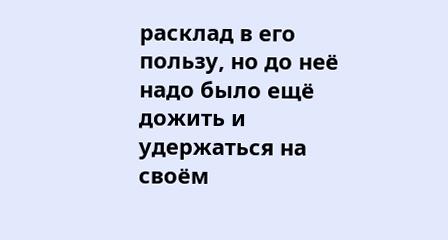расклад в его пользу, но до неё надо было ещё дожить и удержаться на своём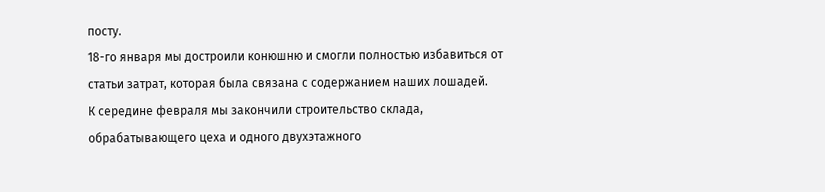посту.
18-го января мы достроили конюшню и смогли полностью избавиться от статьи затрат, которая была связана с содержанием наших лошадей.
К середине февраля мы закончили строительство склада, обрабатывающего цеха и одного двухэтажного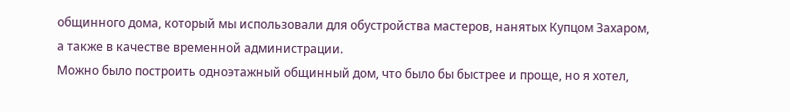общинного дома, который мы использовали для обустройства мастеров, нанятых Купцом Захаром, а также в качестве временной администрации.
Можно было построить одноэтажный общинный дом, что было бы быстрее и проще, но я хотел,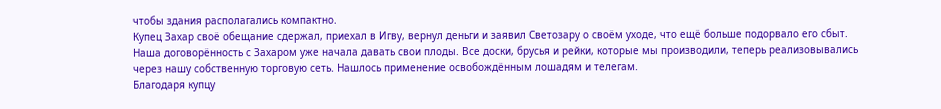чтобы здания располагались компактно.
Купец Захар своё обещание сдержал, приехал в Игву, вернул деньги и заявил Светозару о своём уходе, что ещё больше подорвало его сбыт.
Наша договорённость с Захаром уже начала давать свои плоды. Все доски, брусья и рейки, которые мы производили, теперь реализовывались через нашу собственную торговую сеть. Нашлось применение освобождённым лошадям и телегам.
Благодаря купцу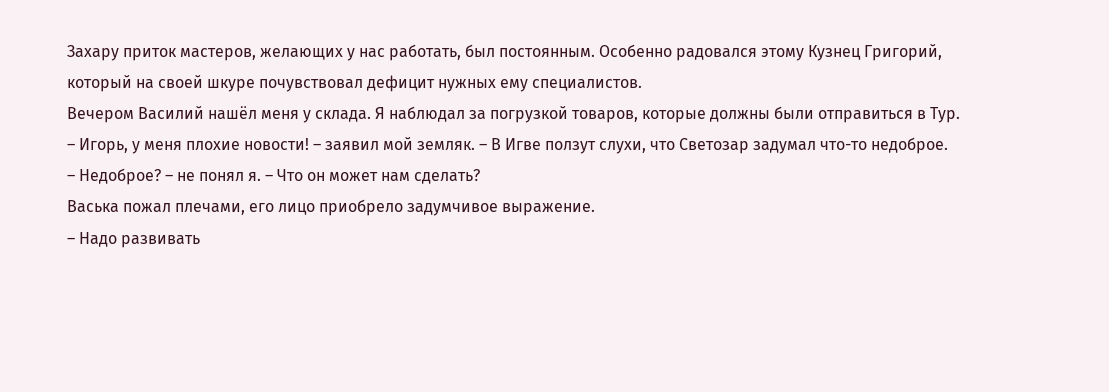Захару приток мастеров, желающих у нас работать, был постоянным. Особенно радовался этому Кузнец Григорий, который на своей шкуре почувствовал дефицит нужных ему специалистов.
Вечером Василий нашёл меня у склада. Я наблюдал за погрузкой товаров, которые должны были отправиться в Тур.
– Игорь, у меня плохие новости! – заявил мой земляк. – В Игве ползут слухи, что Светозар задумал что-то недоброе.
– Недоброе? – не понял я. – Что он может нам сделать?
Васька пожал плечами, его лицо приобрело задумчивое выражение.
– Надо развивать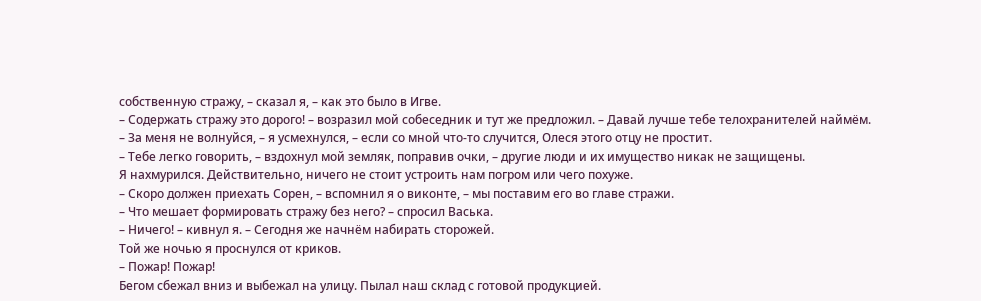собственную стражу, – сказал я, – как это было в Игве.
– Содержать стражу это дорого! – возразил мой собеседник и тут же предложил. – Давай лучше тебе телохранителей наймём.
– За меня не волнуйся, – я усмехнулся, – если со мной что-то случится, Олеся этого отцу не простит.
– Тебе легко говорить, – вздохнул мой земляк, поправив очки, – другие люди и их имущество никак не защищены.
Я нахмурился. Действительно, ничего не стоит устроить нам погром или чего похуже.
– Скоро должен приехать Сорен, – вспомнил я о виконте, – мы поставим его во главе стражи.
– Что мешает формировать стражу без него? – спросил Васька.
– Ничего! – кивнул я. – Сегодня же начнём набирать сторожей.
Той же ночью я проснулся от криков.
– Пожар! Пожар!
Бегом сбежал вниз и выбежал на улицу. Пылал наш склад с готовой продукцией.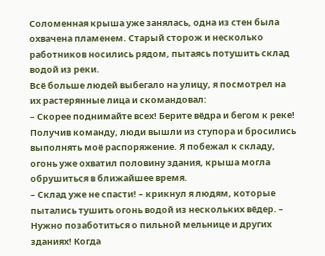Соломенная крыша уже занялась, одна из стен была охвачена пламенем. Старый сторож и несколько работников носились рядом, пытаясь потушить склад водой из реки.
Всё больше людей выбегало на улицу, я посмотрел на их растерянные лица и скомандовал:
– Скорее поднимайте всех! Берите вёдра и бегом к реке!
Получив команду, люди вышли из ступора и бросились выполнять моё распоряжение. Я побежал к складу, огонь уже охватил половину здания, крыша могла обрушиться в ближайшее время.
– Склад уже не спасти! – крикнул я людям, которые пытались тушить огонь водой из нескольких вёдер. – Нужно позаботиться о пильной мельнице и других зданиях! Когда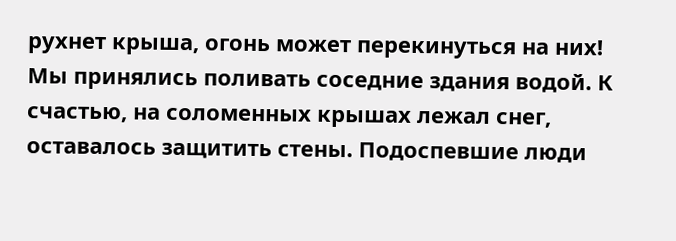рухнет крыша, огонь может перекинуться на них!
Мы принялись поливать соседние здания водой. К счастью, на соломенных крышах лежал снег, оставалось защитить стены. Подоспевшие люди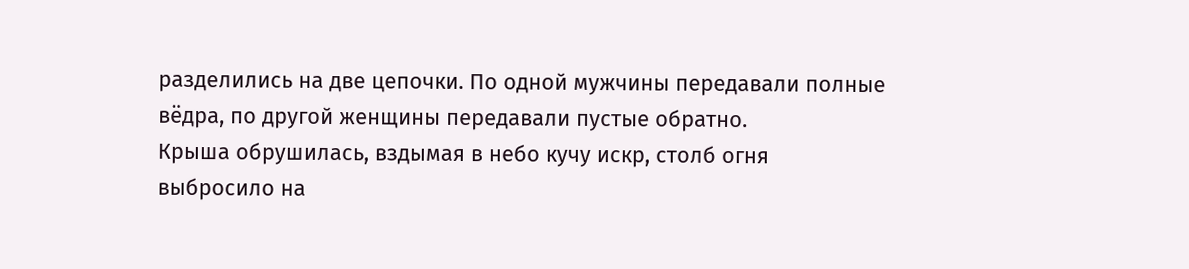разделились на две цепочки. По одной мужчины передавали полные вёдра, по другой женщины передавали пустые обратно.
Крыша обрушилась, вздымая в небо кучу искр, столб огня выбросило на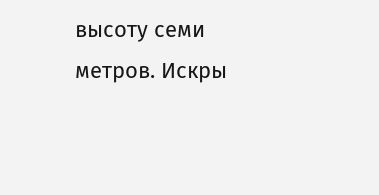высоту семи метров. Искры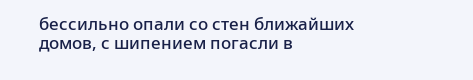бессильно опали со стен ближайших домов, с шипением погасли в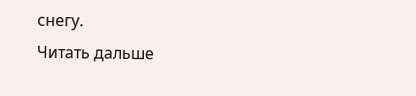снегу.
Читать дальше